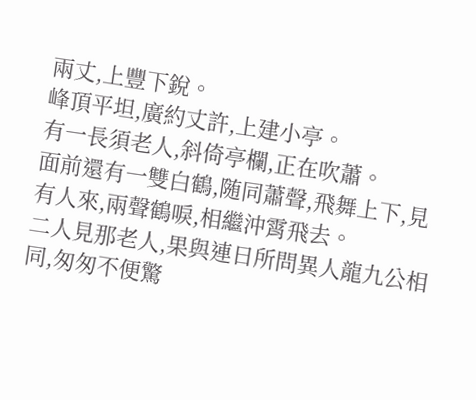兩丈,上豐下銳。
峰頂平坦,廣約丈許,上建小亭。
有一長須老人,斜倚亭欄,正在吹蕭。
面前還有一雙白鶴,随同蕭聲,飛舞上下,見有人來,兩聲鶴唳,相繼沖霄飛去。
二人見那老人,果與連日所問異人龍九公相同,匆匆不便驚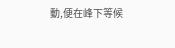動,便在峰下等候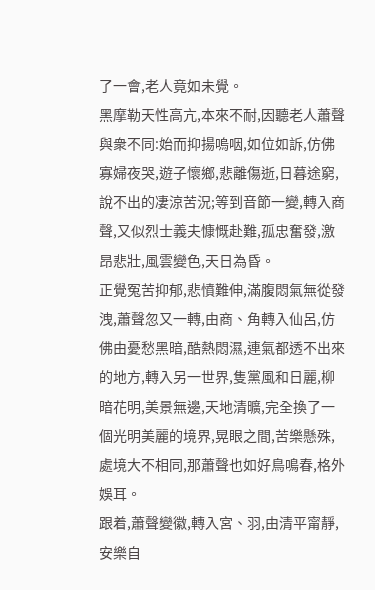了一會,老人竟如未覺。
黑摩勒天性高亢,本來不耐,因聽老人蕭聲與衆不同:始而抑揚嗚咽,如位如訴,仿佛寡婦夜哭,遊子懷鄉,悲離傷逝,日暮途窮,說不出的凄涼苦況;等到音節一變,轉入商聲,又似烈士義夫慷慨赴難,孤忠奮發,激昂悲壯,風雲變色,天日為昏。
正覺冤苦抑郁,悲憤難伸,滿腹悶氣無從發洩,蕭聲忽又一轉,由商、角轉入仙呂,仿佛由憂愁黑暗,酷熱悶濕,連氣都透不出來的地方,轉入另一世界,隻黨風和日麗,柳暗花明,美景無邊,天地清曠,完全換了一個光明美麗的境界,晃眼之間,苦樂懸殊,處境大不相同,那蕭聲也如好鳥鳴春,格外娛耳。
跟着,蕭聲變徽,轉入宮、羽,由清平甯靜,安樂自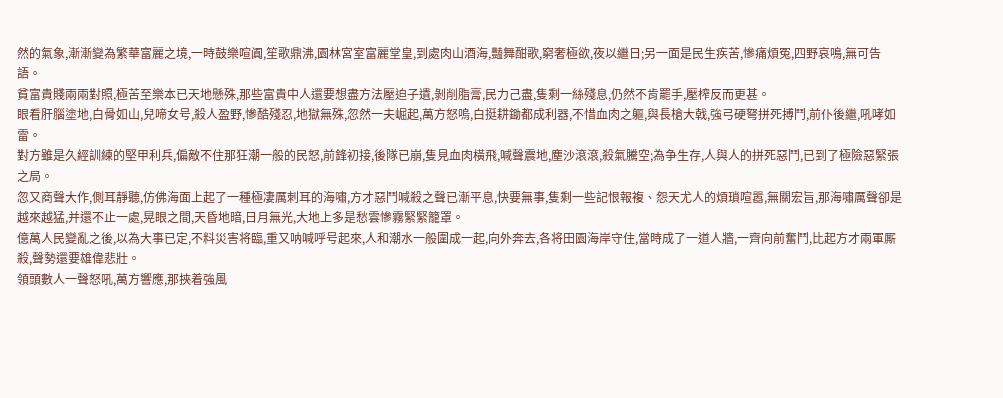然的氣象,漸漸變為繁華富麗之境,一時鼓樂喧阗,笙歌鼎沸,園林宮室富麗堂皇,到處肉山酒海,豔舞酣歌,窮奢極欲,夜以繼日;另一面是民生疾苦,慘痛煩冤,四野哀鳴,無可告語。
貧富貴賤兩兩對照,極苦至樂本已天地懸殊,那些富貴中人還要想盡方法壓迫子遺,剝削脂膏,民力己盡,隻剩一絲殘息,仍然不肯罷手,壓榨反而更甚。
眼看肝腦塗地,白骨如山,兒啼女号,殺人盈野,慘酷殘忍,地獄無殊,忽然一夫崛起,萬方怒嗚,白挺耕鋤都成利器,不惜血肉之軀,與長槍大戟,強弓硬弩拼死搏鬥,前仆後繼,吼哮如雷。
對方雖是久經訓練的堅甲利兵,偏敵不住那狂潮一般的民怒,前鋒初接,後隊已崩,隻見血肉橫飛,喊聲震地,塵沙滾滾,殺氣騰空;為争生存,人與人的拼死惡鬥,已到了極險惡緊張之局。
忽又商聲大作,側耳靜聽,仿佛海面上起了一種極凄厲刺耳的海嘯,方才惡鬥喊殺之聲已漸平息,快要無事,隻剩一些記恨報複、怨天尤人的煩瑣喧嚣,無關宏旨,那海嘯厲聲卻是越來越猛,并還不止一處,晃眼之間,天昏地暗,日月無光,大地上多是愁雲慘霧緊緊籠罩。
億萬人民變亂之後,以為大事已定,不料災害将臨,重又呐喊呼号起來,人和潮水一般圍成一起,向外奔去,各将田園海岸守住,當時成了一道人牆,一齊向前奮鬥,比起方才兩軍厮殺,聲勢還要雄偉悲壯。
領頭數人一聲怒吼,萬方響應,那挾着強風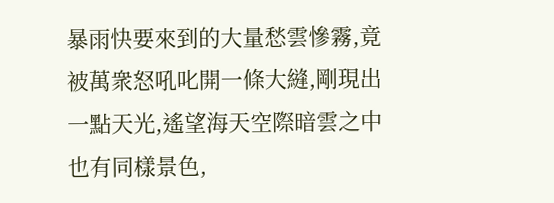暴雨快要來到的大量愁雲慘霧,竟被萬衆怒吼叱開一條大縫,剛現出一點天光,遙望海天空際暗雲之中也有同樣景色,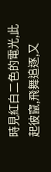時見紅白二色的電光,此起彼竄,飛舞追逐,又